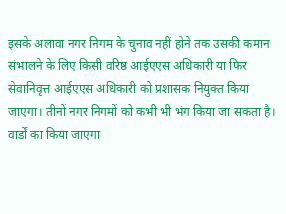इसके अलावा नगर निगम के चुनाव नहीं होने तक उसकी कमान संभालने के लिए किसी वरिष्ठ आईएएस अधिकारी या फिर सेवानिवृत्त आईएएस अधिकारी को प्रशासक नियुक्त किया जाएगा। तीनों नगर निगमों को कभी भी भंग किया जा सकता है।
वार्डों का किया जाएगा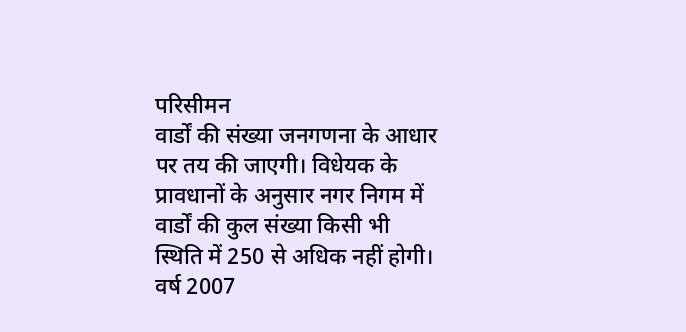परिसीमन
वार्डों की संख्या जनगणना के आधार पर तय की जाएगी। विधेयक के प्रावधानों के अनुसार नगर निगम में वार्डों की कुल संख्या किसी भी स्थिति में 250 से अधिक नहीं होगी। वर्ष 2007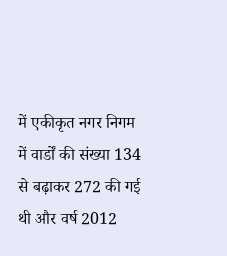में एकीकृत नगर निगम में वार्डों की संख्या 134 से बढ़ाकर 272 की गई थी और वर्ष 2012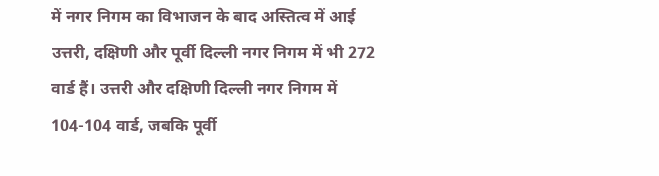में नगर निगम का विभाजन के बाद अस्तित्व में आई उत्तरी, दक्षिणी और पूर्वी दिल्ली नगर निगम में भी 272 वार्ड हैं। उत्तरी और दक्षिणी दिल्ली नगर निगम में 104-104 वार्ड, जबकि पूर्वी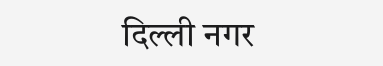दिल्ली नगर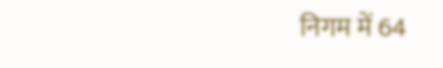निगम में 64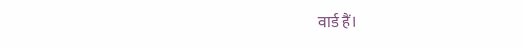वार्ड हैं।